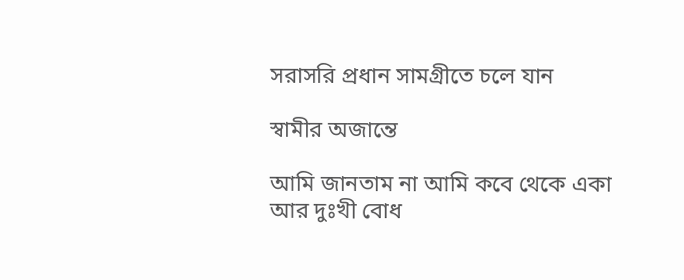সরাসরি প্রধান সামগ্রীতে চলে যান

স্বামীর অজান্তে

আমি জানতাম না আমি কবে থেকে একা আর দুঃখী বোধ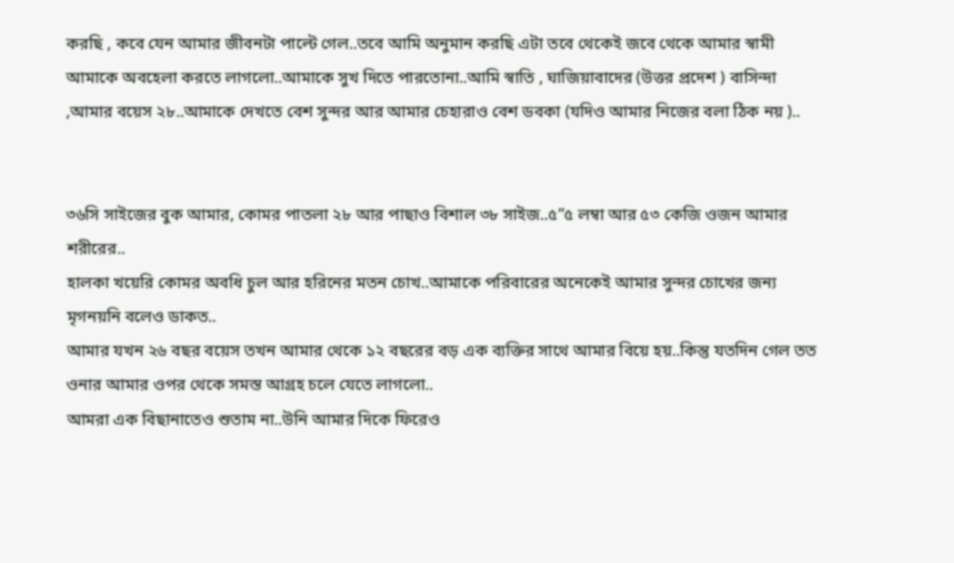করছি , কবে যেন আমার জীবনটা পাল্টে গেল..তবে আমি অনুমান করছি এটা তবে থেকেই জবে থেকে আমার স্বামী আমাকে অবহেলা করতে লাগলো..আমাকে সুখ দিতে পারতোনা..আমি স্বাতি , ঘাজিয়াবাদের (উত্তর প্রদেশ ) বাসিন্দা ,আমার বয়েস ২৮..আমাকে দেখতে বেশ সুন্দর আর আমার চেহারাও বেশ ডবকা (যদিও আমার নিজের বলা ঠিক নয় )..


৩৬সি সাইজের বুক আমার, কোমর পাতলা ২৮ আর পাছাও বিশাল ৩৮ সাইজ..৫”৫ লম্বা আর ৫৩ কেজি ওজন আমার শরীরের..
হালকা খয়েরি কোমর অবধি চুল আর হরিনের মতন চোখ..আমাকে পরিবারের অনেকেই আমার সুন্দর চোখের জন্য মৃগনয়নি বলেও ডাকত..
আমার যখন ২৬ বছর বয়েস তখন আমার থেকে ১২ বছরের বড় এক ব্যক্তির সাথে আমার বিয়ে হয়..কিন্তু যতদিন গেল তত ওনার আমার ওপর থেকে সমস্ত আগ্রহ চলে যেতে লাগলো..
আমরা এক বিছানাতেও শুতাম না..উনি আমার দিকে ফিরেও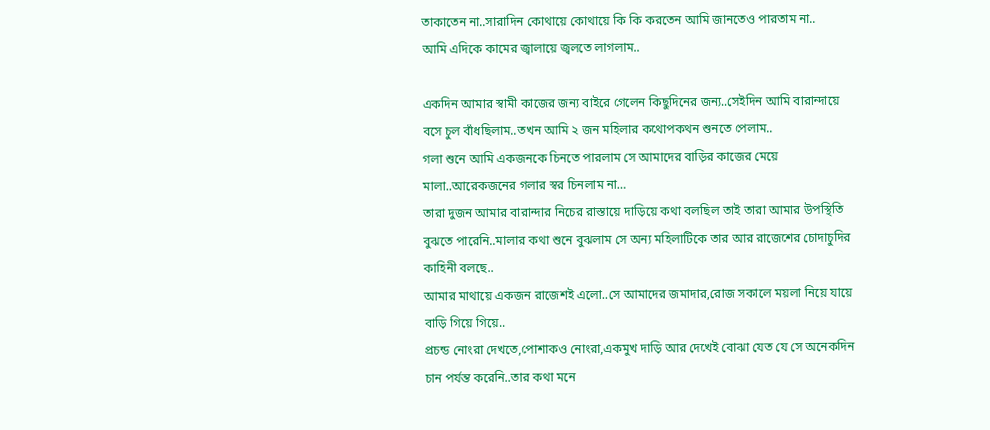তাকাতেন না..সারাদিন কোথায়ে কোথায়ে কি কি করতেন আমি জানতেও পারতাম না..
আমি এদিকে কামের জ্বালায়ে জ্বলতে লাগলাম..

একদিন আমার স্বামী কাজের জন্য বাইরে গেলেন কিছুদিনের জন্য..সেইদিন আমি বারান্দায়ে বসে চুল বাঁধছিলাম..তখন আমি ২ জন মহিলার কথোপকথন শুনতে পেলাম..
গলা শুনে আমি একজনকে চিনতে পারলাম সে আমাদের বাড়ির কাজের মেয়ে মালা..আরেকজনের গলার স্বর চিনলাম না…
তারা দুজন আমার বারান্দার নিচের রাস্তায়ে দাড়িয়ে কথা বলছিল তাই তারা আমার উপস্থিতি বুঝতে পারেনি..মালার কথা শুনে বুঝলাম সে অন্য মহিলাটিকে তার আর রাজেশের চোদাচুদির
কাহিনী বলছে..
আমার মাথায়ে একজন রাজেশই এলো..সে আমাদের জমাদার,রোজ সকালে ময়লা নিয়ে যায়ে বাড়ি গিয়ে গিয়ে..
প্রচন্ড নোংরা দেখতে,পোশাকও নোংরা,একমুখ দাড়ি আর দেখেই বোঝা যেত যে সে অনেকদিন চান পর্যন্ত করেনি..তার কথা মনে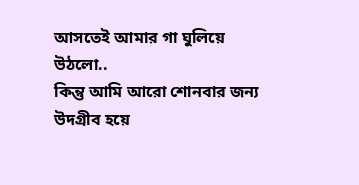আসতেই আমার গা ঘুলিয়ে উঠলো..
কিন্তু আমি আরো শোনবার জন্য উদগ্রীব হয়ে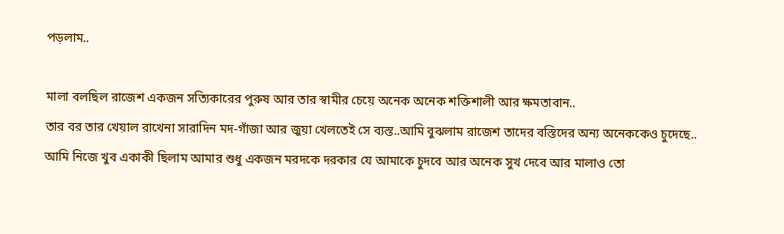পড়লাম..

মালা বলছিল রাজেশ একজন সত্যিকারের পুরুষ আর তার স্বামীর চেয়ে অনেক অনেক শক্তিশালী আর ক্ষমতাবান..
তার বর তার খেয়াল রাখেনা সারাদিন মদ-গাঁজা আর জুয়া খেলতেই সে ব্যস্ত..আমি বুঝলাম রাজেশ তাদের বস্তিদের অন্য অনেককেও চুদেছে..
আমি নিজে খুব একাকী ছিলাম আমার শুধু একজন মরদকে দরকার যে আমাকে চুদবে আর অনেক সুখ দেবে আর মালাও তো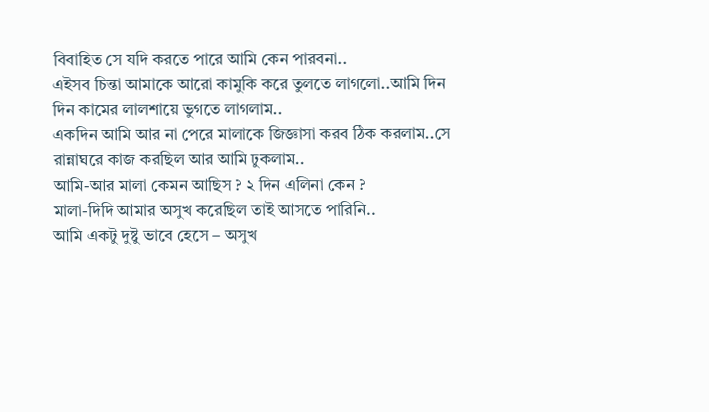বিবাহিত সে যদি করতে পারে আমি কেন পারবনা..
এইসব চিন্তা আমাকে আরো কামুকি করে তুলতে লাগলো..আমি দিন দিন কামের লালশায়ে ভুগতে লাগলাম..
একদিন আমি আর না পেরে মালাকে জিজ্ঞাসা করব ঠিক করলাম..সে রান্নাঘরে কাজ করছিল আর আমি ঢুকলাম..
আমি-আর মালা কেমন আছিস ? ২ দিন এলিনা কেন ?
মালা-দিদি আমার অসুখ করেছিল তাই আসতে পারিনি..
আমি একটু দুষ্টু ভাবে হেসে – অসুখ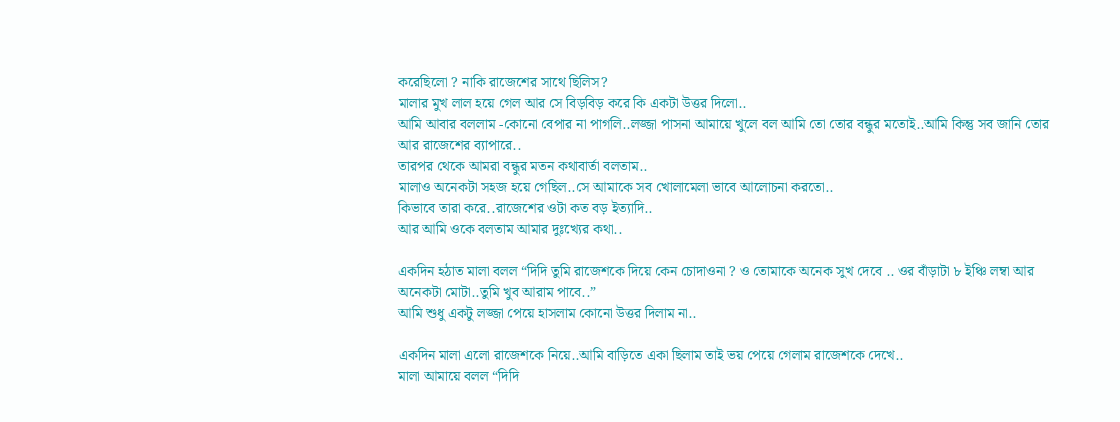করেছিলো ? নাকি রাজেশের সাথে ছিলিস?
মালার মুখ লাল হয়ে গেল আর সে বিড়বিড় করে কি একটা উত্তর দিলো..
আমি আবার বললাম -কোনো বেপার না পাগলি..লজ্জা পাসনা আমায়ে খুলে বল আমি তো তোর বন্ধুর মতোই..আমি কিন্তু সব জানি তোর আর রাজেশের ব্যাপারে..
তারপর থেকে আমরা বন্ধুর মতন কথাবার্তা বলতাম..
মালাও অনেকটা সহজ হয়ে গেছিল..সে আমাকে সব খোলামেলা ভাবে আলোচনা করতো..
কিভাবে তারা করে..রাজেশের ওটা কত বড় ইত্যাদি..
আর আমি ওকে বলতাম আমার দুঃখ্যের কথা..

একদিন হঠাত মালা বলল “দিদি তুমি রাজেশকে দিয়ে কেন চোদাওনা ? ও তোমাকে অনেক সুখ দেবে .. ওর বাঁড়াটা ৮ ইঞ্চি লম্বা আর অনেকটা মোটা..তুমি খুব আরাম পাবে..”
আমি শুধু একটু লজ্জা পেয়ে হাসলাম কোনো উত্তর দিলাম না..

একদিন মালা এলো রাজেশকে নিয়ে..আমি বাড়িতে একা ছিলাম তাই ভয় পেয়ে গেলাম রাজেশকে দেখে..
মালা আমায়ে বলল “দিদি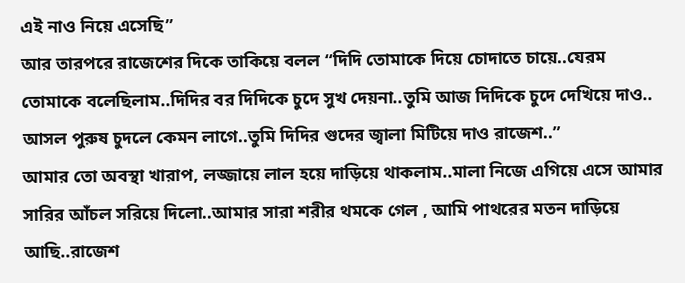এই নাও নিয়ে এসেছি”
আর তারপরে রাজেশের দিকে তাকিয়ে বলল “দিদি তোমাকে দিয়ে চোদাতে চায়ে..যেরম তোমাকে বলেছিলাম..দিদির বর দিদিকে চুদে সুখ দেয়না..তুমি আজ দিদিকে চুদে দেখিয়ে দাও..
আসল পুরুষ চুদলে কেমন লাগে..তুমি দিদির গুদের জ্বালা মিটিয়ে দাও রাজেশ..”
আমার তো অবস্থা খারাপ, লজ্জায়ে লাল হয়ে দাড়িয়ে থাকলাম..মালা নিজে এগিয়ে এসে আমার সারির আঁচল সরিয়ে দিলো..আমার সারা শরীর থমকে গেল , আমি পাথরের মতন দাড়িয়ে আছি..রাজেশ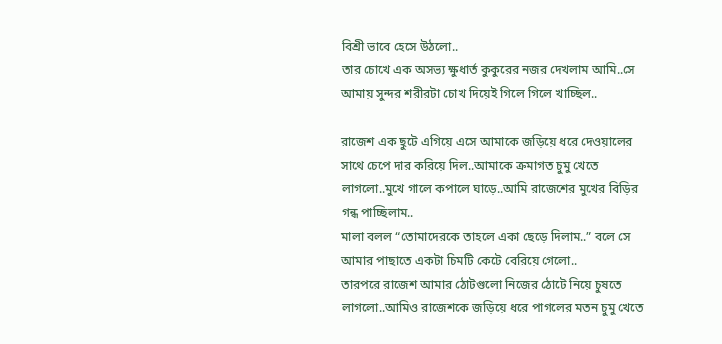বিশ্রী ভাবে হেসে উঠলো..
তার চোখে এক অসভ্য ক্ষুধার্ত কুকুরের নজর দেখলাম আমি..সে আমায় সুন্দর শরীরটা চোখ দিয়েই গিলে গিলে খাচ্ছিল..

রাজেশ এক ছুটে এগিয়ে এসে আমাকে জড়িয়ে ধরে দেওয়ালের সাথে চেপে দার করিয়ে দিল..আমাকে ক্রমাগত চুমু খেতে লাগলো..মুখে গালে কপালে ঘাড়ে..আমি রাজেশের মুখের বিড়ির গন্ধ পাচ্ছিলাম..
মালা বলল “তোমাদেরকে তাহলে একা ছেড়ে দিলাম..” বলে সে আমার পাছাতে একটা চিমটি কেটে বেরিয়ে গেলো..
তারপরে রাজেশ আমার ঠোটগুলো নিজের ঠোটে নিয়ে চুষতে লাগলো..আমিও রাজেশকে জড়িয়ে ধরে পাগলের মতন চুমু খেতে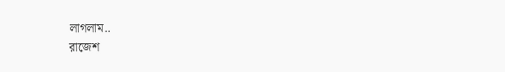লাগলাম..
রাজেশ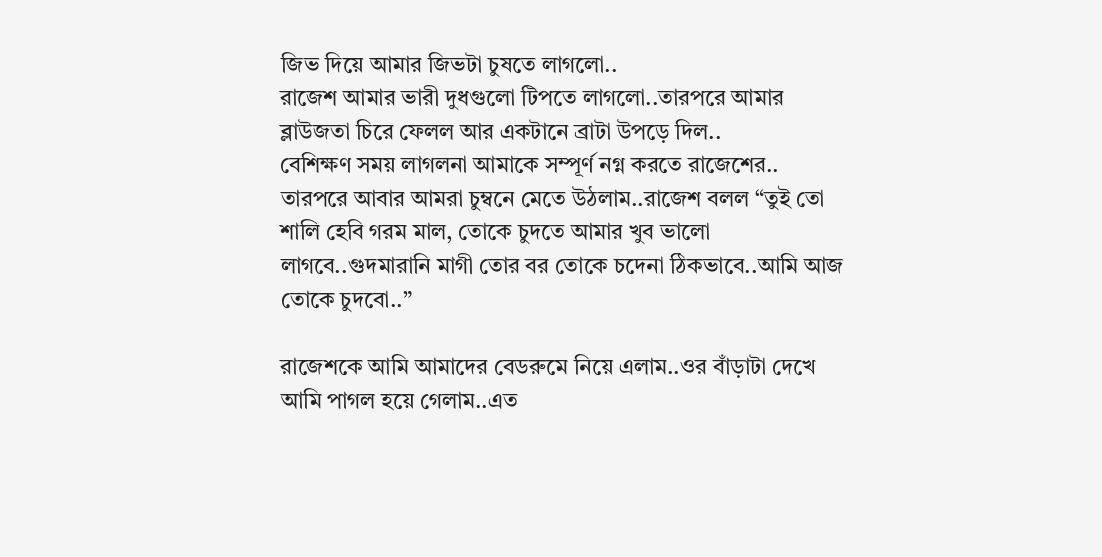জিভ দিয়ে আমার জিভটা চুষতে লাগলো..
রাজেশ আমার ভারী দুধগুলো টিপতে লাগলো..তারপরে আমার ব্লাউজতা চিরে ফেলল আর একটানে ব্রাটা উপড়ে দিল..
বেশিক্ষণ সময় লাগলনা আমাকে সম্পূর্ণ নগ্ন করতে রাজেশের..
তারপরে আবার আমরা চুম্বনে মেতে উঠলাম..রাজেশ বলল “তুই তো শালি হেবি গরম মাল, তোকে চুদতে আমার খুব ভালো লাগবে..গুদমারানি মাগী তোর বর তোকে চদেনা ঠিকভাবে..আমি আজ তোকে চুদবো..”

রাজেশকে আমি আমাদের বেডরুমে নিয়ে এলাম..ওর বাঁড়াটা দেখে আমি পাগল হয়ে গেলাম..এত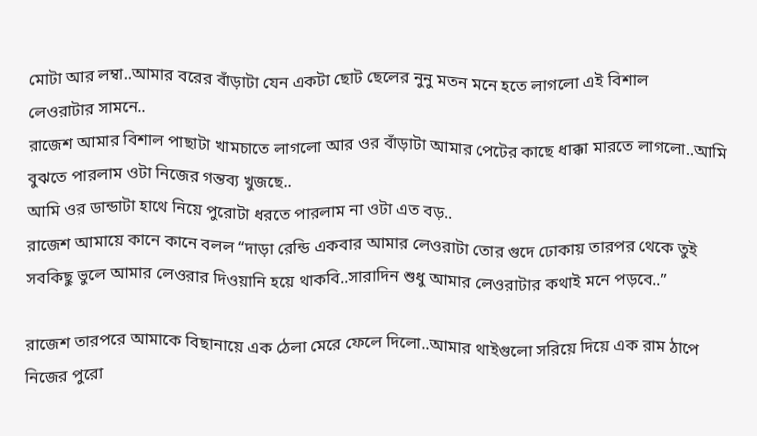মোটা আর লম্বা..আমার বরের বাঁড়াটা যেন একটা ছোট ছেলের নুনু মতন মনে হতে লাগলো এই বিশাল
লেওরাটার সামনে..
রাজেশ আমার বিশাল পাছাটা খামচাতে লাগলো আর ওর বাঁড়াটা আমার পেটের কাছে ধাক্কা মারতে লাগলো..আমি বুঝতে পারলাম ওটা নিজের গন্তব্য খুজছে..
আমি ওর ডান্ডাটা হাথে নিয়ে পুরোটা ধরতে পারলাম না ওটা এত বড়..
রাজেশ আমায়ে কানে কানে বলল “দাড়া রেন্ডি একবার আমার লেওরাটা তোর গুদে ঢোকায় তারপর থেকে তুই সবকিছু ভুলে আমার লেওরার দিওয়ানি হয়ে থাকবি..সারাদিন শুধু আমার লেওরাটার কথাই মনে পড়বে..”

রাজেশ তারপরে আমাকে বিছানায়ে এক ঠেলা মেরে ফেলে দিলো..আমার থাইগুলো সরিয়ে দিয়ে এক রাম ঠাপে নিজের পুরো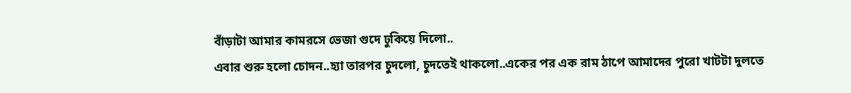বাঁড়াটা আমার কামরসে ভেজা গুদে ঢুকিয়ে দিলো..
এবার শুরু হলো চোদন..হ্যা তারপর চুদলো, চুদতেই থাকলো..একের পর এক রাম ঠাপে আমাদের পুরো খাটটা দুলতে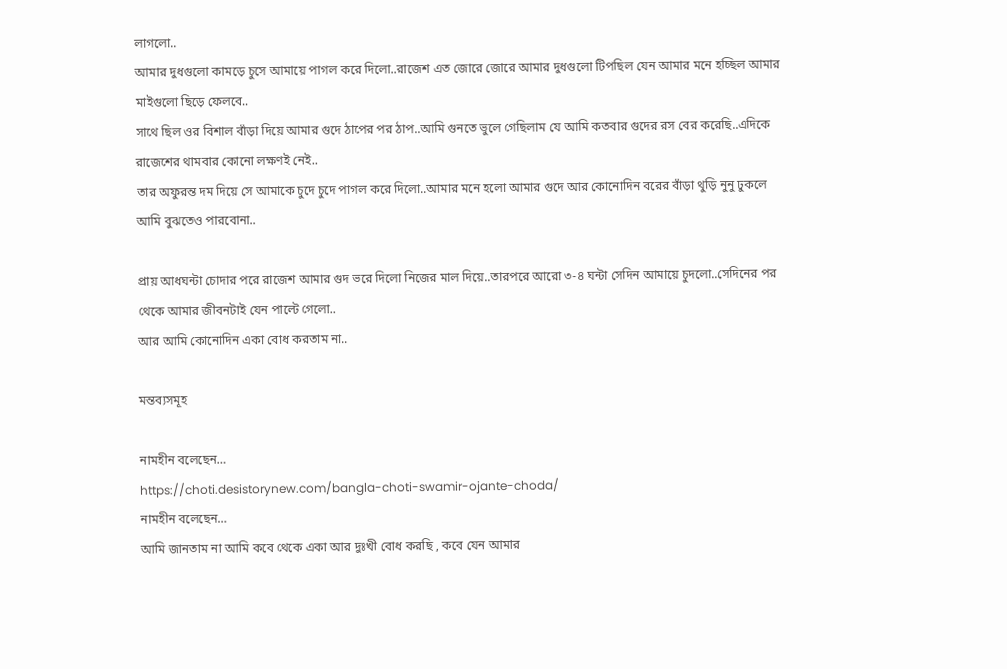লাগলো..
আমার দুধগুলো কামড়ে চুসে আমায়ে পাগল করে দিলো..রাজেশ এত জোরে জোরে আমার দুধগুলো টিপছিল যেন আমার মনে হচ্ছিল আমার মাইগুলো ছিড়ে ফেলবে..
সাথে ছিল ওর বিশাল বাঁড়া দিয়ে আমার গুদে ঠাপের পর ঠাপ..আমি গুনতে ভুলে গেছিলাম যে আমি কতবার গুদের রস বের করেছি..এদিকে রাজেশের থামবার কোনো লক্ষণই নেই..
তার অফুরন্ত দম দিয়ে সে আমাকে চুদে চুদে পাগল করে দিলো..আমার মনে হলো আমার গুদে আর কোনোদিন বরের বাঁড়া থুড়ি নুনু ঢুকলে আমি বুঝতেও পারবোনা..

প্রায় আধঘন্টা চোদার পরে রাজেশ আমার গুদ ভরে দিলো নিজের মাল দিয়ে..তারপরে আরো ৩-৪ ঘন্টা সেদিন আমায়ে চুদলো..সেদিনের পর থেকে আমার জীবনটাই যেন পাল্টে গেলো..
আর আমি কোনোদিন একা বোধ করতাম না..

মন্তব্যসমূহ

নামহীন বলেছেন…
https://choti.desistorynew.com/bangla-choti-swamir-ojante-choda/
নামহীন বলেছেন…
আমি জানতাম না আমি কবে থেকে একা আর দুঃখী বোধ করছি , কবে যেন আমার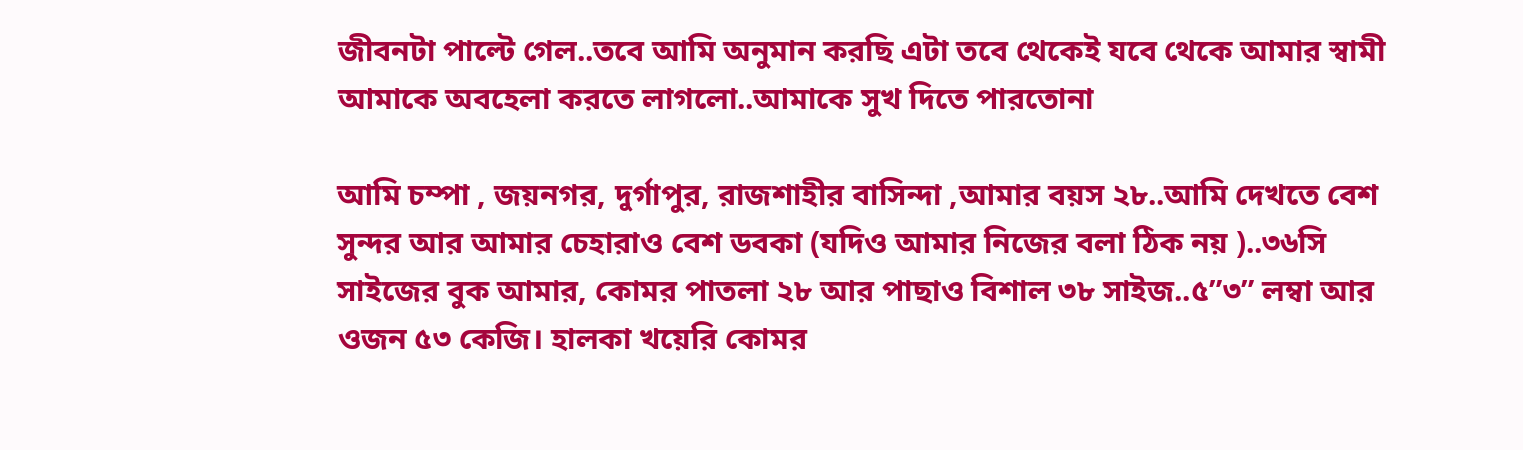জীবনটা পাল্টে গেল..তবে আমি অনুমান করছি এটা তবে থেকেই যবে থেকে আমার স্বামী আমাকে অবহেলা করতে লাগলো..আমাকে সুখ দিতে পারতোনা

আমি চম্পা , জয়নগর, দুর্গাপুর, রাজশাহীর বাসিন্দা ,আমার বয়স ২৮..আমি দেখতে বেশ সুন্দর আর আমার চেহারাও বেশ ডবকা (যদিও আমার নিজের বলা ঠিক নয় )..৩৬সি সাইজের বুক আমার, কোমর পাতলা ২৮ আর পাছাও বিশাল ৩৮ সাইজ..৫”৩” লম্বা আর ওজন ৫৩ কেজি। হালকা খয়েরি কোমর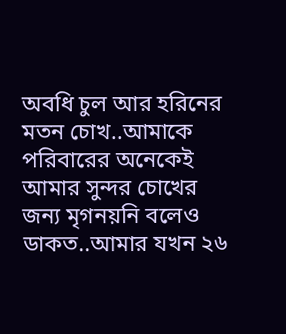অবধি চুল আর হরিনের মতন চোখ..আমাকে পরিবারের অনেকেই আমার সুন্দর চোখের জন্য মৃগনয়নি বলেও ডাকত..আমার যখন ২৬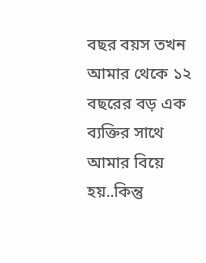বছর বয়স তখন আমার থেকে ১২ বছরের বড় এক ব্যক্তির সাথে আমার বিয়ে হয়..কিন্তু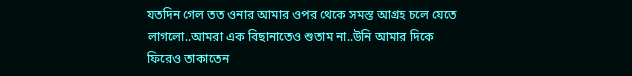যতদিন গেল তত ওনার আমার ওপর থেকে সমস্ত আগ্রহ চলে যেতে লাগলো..আমরা এক বিছানাতেও শুতাম না..উনি আমার দিকে ফিরেও তাকাতেন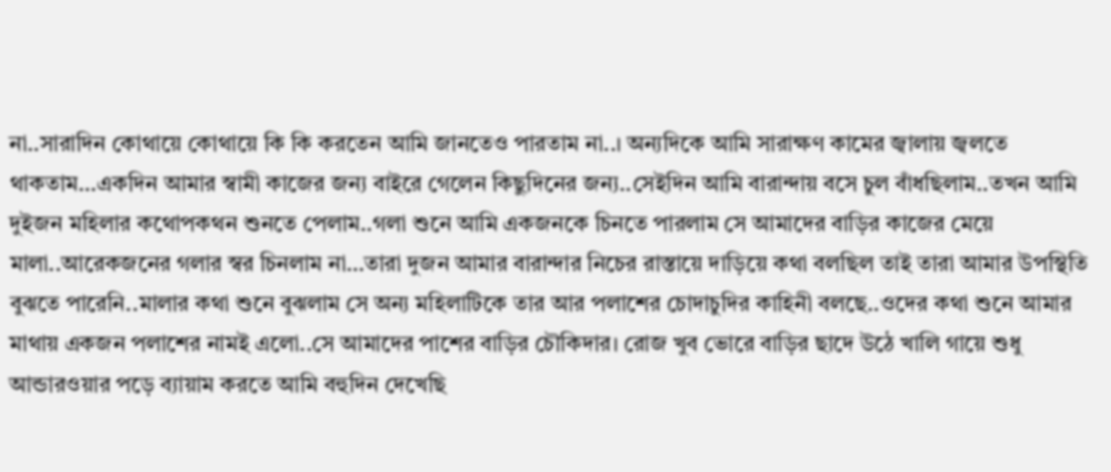না..সারাদিন কোথায়ে কোথায়ে কি কি করতেন আমি জানতেও পারতাম না..। অন্যদিকে আমি সারাক্ষণ কামের জ্বালায় জ্বলতে থাকতাম…একদিন আমার স্বামী কাজের জন্য বাইরে গেলেন কিছুদিনের জন্য..সেইদিন আমি বারান্দায় বসে চুল বাঁধছিলাম..তখন আমি দুইজন মহিলার কথোপকথন শুনতে পেলাম..গলা শুনে আমি একজনকে চিনতে পারলাম সে আমাদের বাড়ির কাজের মেয়ে মালা..আরেকজনের গলার স্বর চিনলাম না…তারা দুজন আমার বারান্দার নিচের রাস্তায়ে দাড়িয়ে কথা বলছিল তাই তারা আমার উপস্থিতি বুঝতে পারেনি..মালার কথা শুনে বুঝলাম সে অন্য মহিলাটিকে তার আর পলাশের চোদাচুদির কাহিনী বলছে..ওদের কথা শুনে আমার মাথায় একজন পলাশের নামই এলো..সে আমাদের পাশের বাড়ির চৌকিদার। রোজ খুব ভোরে বাড়ির ছাদে উঠে খালি গায়ে শুধু আন্ডারওয়ার পড়ে ব্যায়াম করতে আমি বহুদিন দেখেছি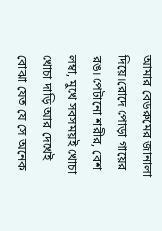আমার বেডরুমের জানালা দিয়ে।রোদে পোড়া গায়ের রঙ। পেটানো শরীর, বেশ লম্বা, মুখে সবসময়ই খোচা খোচা দাড়ি আর দেখেই বোঝা যেত যে সে অনেক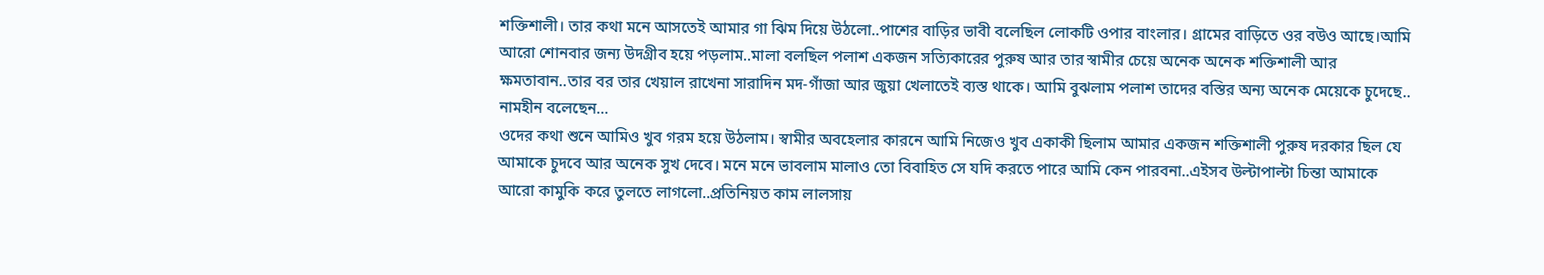শক্তিশালী। তার কথা মনে আসতেই আমার গা ঝিম দিয়ে উঠলো..পাশের বাড়ির ভাবী বলেছিল লোকটি ওপার বাংলার। গ্রামের বাড়িতে ওর বউও আছে।আমি আরো শোনবার জন্য উদগ্রীব হয়ে পড়লাম..মালা বলছিল পলাশ একজন সত্যিকারের পুরুষ আর তার স্বামীর চেয়ে অনেক অনেক শক্তিশালী আর ক্ষমতাবান..তার বর তার খেয়াল রাখেনা সারাদিন মদ-গাঁজা আর জুয়া খেলাতেই ব্যস্ত থাকে। আমি বুঝলাম পলাশ তাদের বস্তির অন্য অনেক মেয়েকে চুদেছে..
নামহীন বলেছেন…
ওদের কথা শুনে আমিও খুব গরম হয়ে উঠলাম। স্বামীর অবহেলার কারনে আমি নিজেও খুব একাকী ছিলাম আমার একজন শক্তিশালী পুরুষ দরকার ছিল যে আমাকে চুদবে আর অনেক সুখ দেবে। মনে মনে ভাবলাম মালাও তো বিবাহিত সে যদি করতে পারে আমি কেন পারবনা..এইসব উল্টাপাল্টা চিন্তা আমাকে আরো কামুকি করে তুলতে লাগলো..প্রতিনিয়ত কাম লালসায়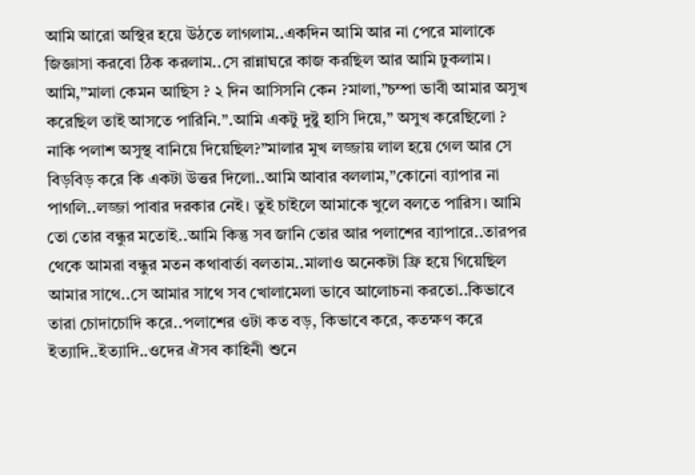আমি আরো অস্থির হয়ে উঠতে লাগলাম..একদিন আমি আর না পেরে মালাকে জিজ্ঞাসা করবো ঠিক করলাম..সে রান্নাঘরে কাজ করছিল আর আমি ঢুকলাম। আমি,”মালা কেমন আছিস ? ২ দিন আসিসনি কেন ?মালা,”চম্পা ভাবী আমার অসুখ করেছিল তাই আসতে পারিনি.”.আমি একটু দুষ্টু হাসি দিয়ে,” অসুখ করেছিলো ? নাকি পলাশ অসুস্থ বানিয়ে দিয়েছিল?”মালার মুখ লজ্জায় লাল হয়ে গেল আর সে বিড়বিড় করে কি একটা উত্তর দিলো..আমি আবার বললাম,”কোনো ব্যাপার না পাগলি..লজ্জা পাবার দরকার নেই। তুই চাইলে আমাকে খুলে বলতে পারিস। আমি তো তোর বন্ধুর মতোই..আমি কিন্তু সব জানি তোর আর পলাশের ব্যাপারে..তারপর থেকে আমরা বন্ধুর মতন কথাবার্তা বলতাম..মালাও অনেকটা ফ্রি হয়ে গিয়েছিল আমার সাথে..সে আমার সাথে সব খোলামেলা ভাবে আলোচনা করতো..কিভাবে তারা চোদাচোদি করে..পলাশের ওটা কত বড়, কিভাবে করে, কতক্ষণ করে ইত্যাদি..ইত্যাদি..ওদের ঐসব কাহিনী শুনে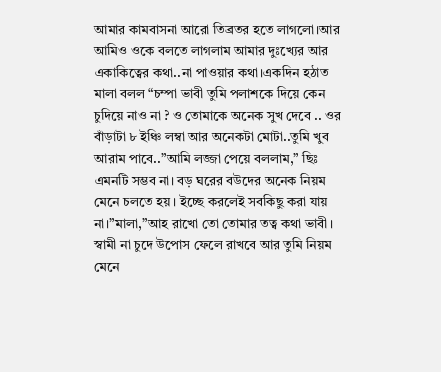আমার কামবাসনা আরো তিব্রতর হতে লাগলো।আর আমিও ওকে বলতে লাগলাম আমার দুঃখ্যের আর একাকিত্বের কথা..না পাওয়ার কথা।একদিন হঠাত মালা বলল “চম্পা ভাবী তুমি পলাশকে দিয়ে কেন চুদিয়ে নাও না ? ও তোমাকে অনেক সুখ দেবে .. ওর বাঁড়াটা ৮ ইঞ্চি লম্বা আর অনেকটা মোটা..তুমি খুব আরাম পাবে..”আমি লজ্জা পেয়ে বললাম,” ছিঃ এমনটি সম্ভব না। বড় ঘরের বউদের অনেক নিয়ম মেনে চলতে হয়। ইচ্ছে করলেই সবকিছু করা যায় না।”মালা,”আহ রাখো তো তোমার তত্ব কথা ভাবী। স্বামী না চুদে উপোস ফেলে রাখবে আর তুমি নিয়ম মেনে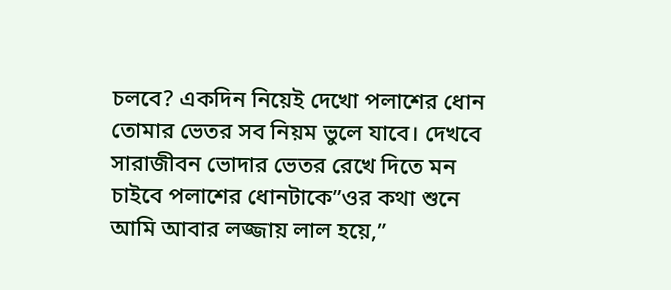চলবে? একদিন নিয়েই দেখো পলাশের ধোন তোমার ভেতর সব নিয়ম ভুলে যাবে। দেখবে সারাজীবন ভোদার ভেতর রেখে দিতে মন চাইবে পলাশের ধোনটাকে”ওর কথা শুনে আমি আবার লজ্জায় লাল হয়ে,”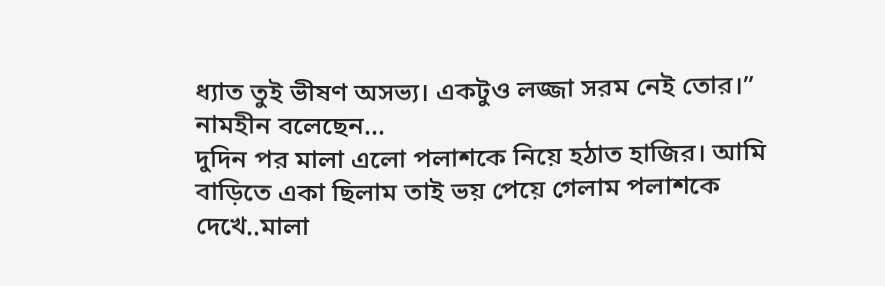ধ্যাত তুই ভীষণ অসভ্য। একটুও লজ্জা সরম নেই তোর।”
নামহীন বলেছেন…
দুদিন পর মালা এলো পলাশকে নিয়ে হঠাত হাজির। আমি বাড়িতে একা ছিলাম তাই ভয় পেয়ে গেলাম পলাশকে দেখে..মালা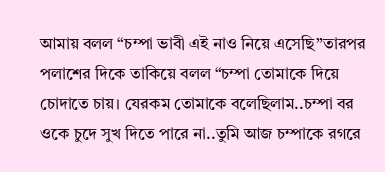আমায় বলল “চম্পা ভাবী এই নাও নিয়ে এসেছি”তারপর পলাশের দিকে তাকিয়ে বলল “চম্পা তোমাকে দিয়ে চোদাতে চায়। যেরকম তোমাকে বলেছিলাম..চম্পা বর ওকে চুদে সুখ দিতে পারে না..তুমি আজ চম্পাকে রগরে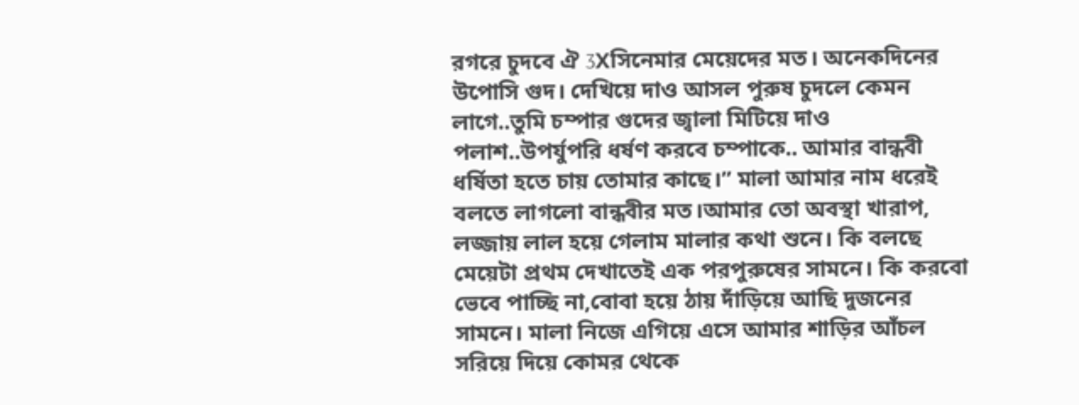রগরে চুদবে ঐ 3Xসিনেমার মেয়েদের মত। অনেকদিনের উপোসি গুদ। দেখিয়ে দাও আসল পুরুষ চুদলে কেমন লাগে..তুমি চম্পার গুদের জ্বালা মিটিয়ে দাও পলাশ..উপর্যুপরি ধর্ষণ করবে চম্পাকে.. আমার বান্ধবী ধর্ষিতা হতে চায় তোমার কাছে।” মালা আমার নাম ধরেই বলতে লাগলো বান্ধবীর মত।আমার তো অবস্থা খারাপ, লজ্জায় লাল হয়ে গেলাম মালার কথা শুনে। কি বলছে মেয়েটা প্রথম দেখাতেই এক পরপুরুষের সামনে। কি করবো ভেবে পাচ্ছি না,বোবা হয়ে ঠায় দাঁড়িয়ে আছি দুজনের সামনে। মালা নিজে এগিয়ে এসে আমার শাড়ির আঁচল সরিয়ে দিয়ে কোমর থেকে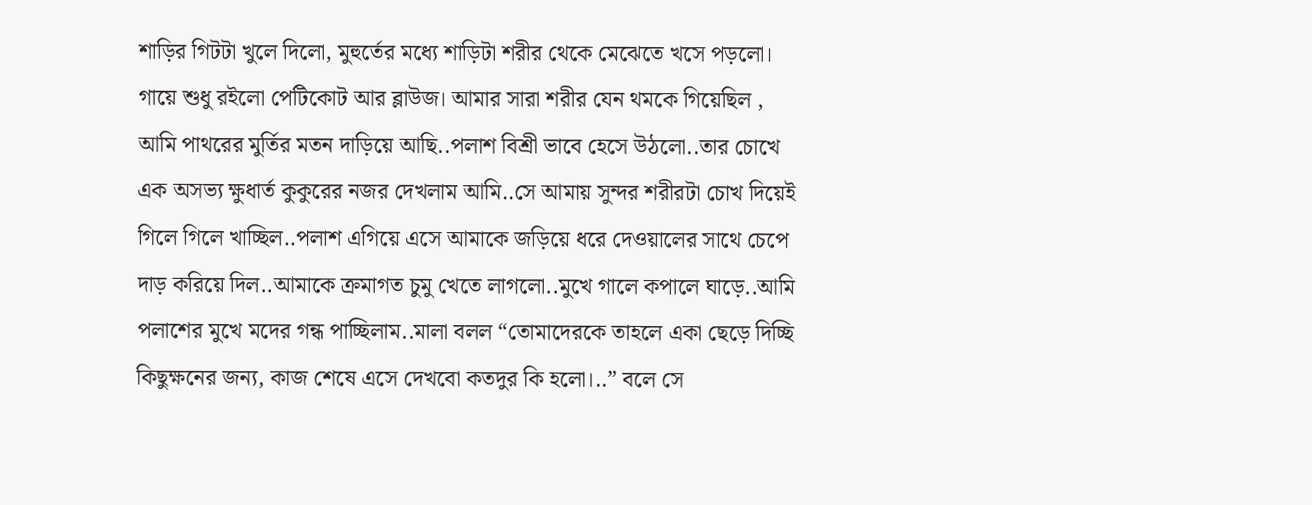শাড়ির গিটটা খুলে দিলো, মুহুর্তের মধ্যে শাড়িটা শরীর থেকে মেঝেতে খসে পড়লো। গায়ে শুধু রইলো পেটিকোট আর ব্লাউজ। আমার সারা শরীর যেন থমকে গিয়েছিল , আমি পাথরের মুর্তির মতন দাড়িয়ে আছি..পলাশ বিশ্রী ভাবে হেসে উঠলো..তার চোখে এক অসভ্য ক্ষুধার্ত কুকুরের নজর দেখলাম আমি..সে আমায় সুন্দর শরীরটা চোখ দিয়েই গিলে গিলে খাচ্ছিল..পলাশ এগিয়ে এসে আমাকে জড়িয়ে ধরে দেওয়ালের সাথে চেপে দাড় করিয়ে দিল..আমাকে ক্রমাগত চুমু খেতে লাগলো..মুখে গালে কপালে ঘাড়ে..আমি পলাশের মুখে মদের গন্ধ পাচ্ছিলাম..মালা বলল “তোমাদেরকে তাহলে একা ছেড়ে দিচ্ছি কিছুক্ষনের জন্য, কাজ শেষে এসে দেখবো কতদুর কি হলো।..” বলে সে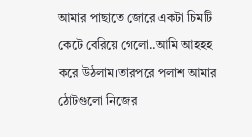আমার পাছাতে জোরে একটা চিমটি কেটে বেরিয়ে গেলো..আমি আহহহ করে উঠলাম।তারপরে পলাশ আমার ঠোটগুলো নিজের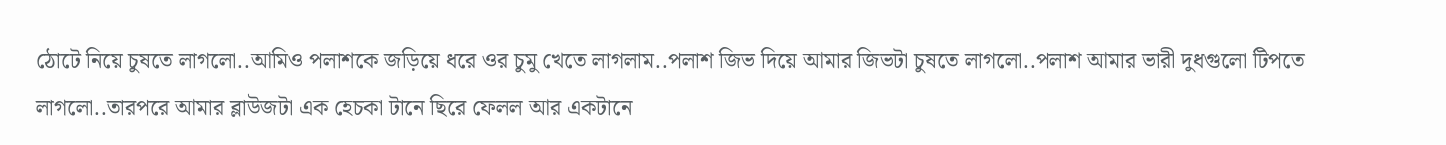ঠোটে নিয়ে চুষতে লাগলো..আমিও পলাশকে জড়িয়ে ধরে ওর চুমু খেতে লাগলাম..পলাশ জিভ দিয়ে আমার জিভটা চুষতে লাগলো..পলাশ আমার ভারী দুধগুলো টিপতে লাগলো..তারপরে আমার ব্লাউজটা এক হেচকা টানে ছিরে ফেলল আর একটানে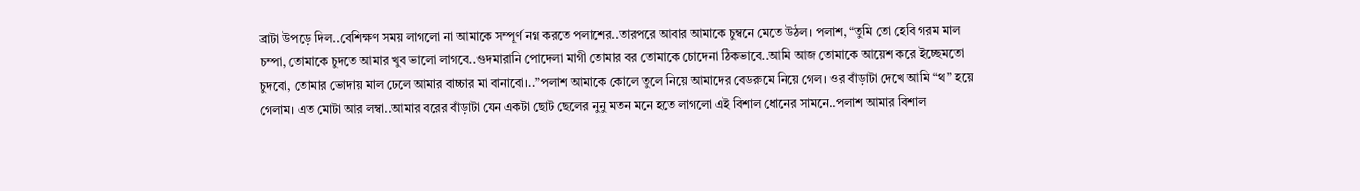ব্রাটা উপড়ে দিল..বেশিক্ষণ সময় লাগলো না আমাকে সম্পূর্ণ নগ্ন করতে পলাশের..তারপরে আবার আমাকে চুম্বনে মেতে উঠল। পলাশ, “তুমি তো হেবি গরম মাল চম্পা, তোমাকে চুদতে আমার খুব ভালো লাগবে..গুদমারানি পোদেলা মাগী তোমার বর তোমাকে চোদেনা ঠিকভাবে..আমি আজ তোমাকে আয়েশ করে ইচ্ছেমতো চুদবো, তোমার ভোদায় মাল ঢেলে আমার বাচ্চার মা বানাবো।..”পলাশ আমাকে কোলে তুলে নিয়ে আমাদের বেডরুমে নিয়ে গেল। ওর বাঁড়াটা দেখে আমি “থ” হয়ে গেলাম। এত মোটা আর লম্বা..আমার বরের বাঁড়াটা যেন একটা ছোট ছেলের নুনু মতন মনে হতে লাগলো এই বিশাল ধোনের সামনে..পলাশ আমার বিশাল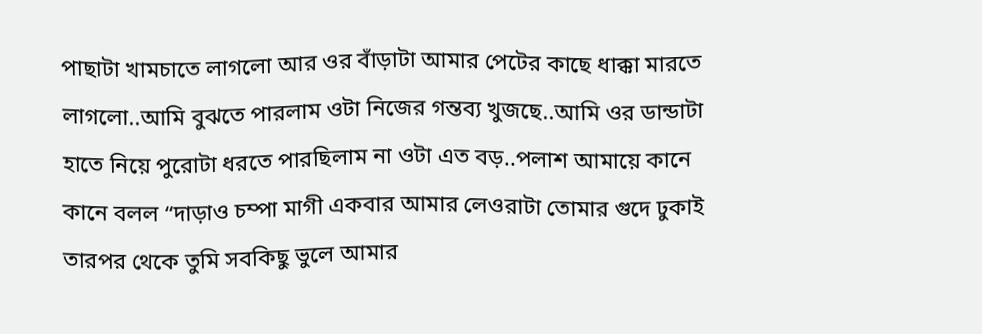পাছাটা খামচাতে লাগলো আর ওর বাঁড়াটা আমার পেটের কাছে ধাক্কা মারতে লাগলো..আমি বুঝতে পারলাম ওটা নিজের গন্তব্য খুজছে..আমি ওর ডান্ডাটা হাতে নিয়ে পুরোটা ধরতে পারছিলাম না ওটা এত বড়..পলাশ আমায়ে কানে কানে বলল “দাড়াও চম্পা মাগী একবার আমার লেওরাটা তোমার গুদে ঢুকাই তারপর থেকে তুমি সবকিছু ভুলে আমার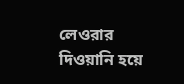লেওরার দিওয়ানি হয়ে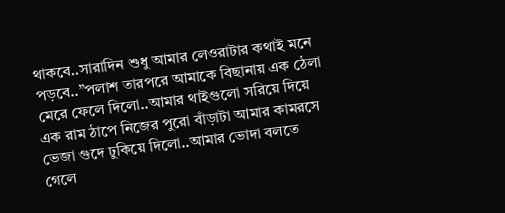থাকবে..সারাদিন শুধু আমার লেওরাটার কথাই মনে পড়বে..”পলাশ তারপরে আমাকে বিছানায় এক ঠেলা মেরে ফেলে দিলো..আমার থাইগুলো সরিয়ে দিয়ে এক রাম ঠাপে নিজের পুরো বাঁড়াটা আমার কামরসে ভেজা গুদে ঢুকিয়ে দিলো..আমার ভোদা বলতে গেলে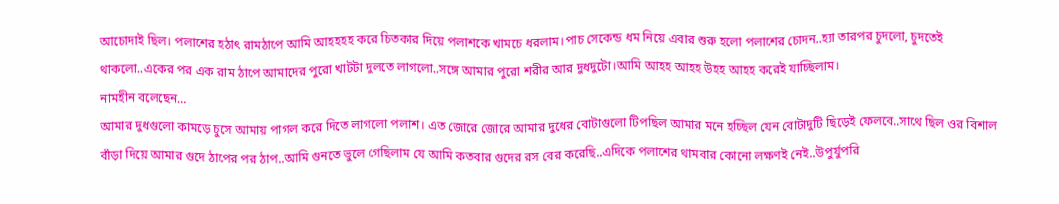আচোদাই ছিল। পলাশের হঠাৎ রামঠাপে আমি আহহহহ করে চিতকার দিয়ে পলাশকে খামচে ধরলাম।পাচ সেকেন্ড ধম নিয়ে এবার শুরু হলো পলাশের চোদন..হ্যা তারপর চুদলো, চুদতেই থাকলো..একের পর এক রাম ঠাপে আমাদের পুরো খাটটা দুলতে লাগলো..সঙ্গে আমার পুরো শরীর আর দুধদুটো।আমি আহহ আহহ উহহ আহহ করেই যাচ্ছিলাম।
নামহীন বলেছেন…
আমার দুধগুলো কামড়ে চুসে আমায় পাগল করে দিতে লাগলো পলাশ। এত জোরে জোরে আমার দুধের বোটাগুলো টিপছিল আমার মনে হচ্ছিল যেন বোটাদুটি ছিড়েই ফেলবে..সাথে ছিল ওর বিশাল বাঁড়া দিয়ে আমার গুদে ঠাপের পর ঠাপ..আমি গুনতে ভুলে গেছিলাম যে আমি কতবার গুদের রস বের করেছি..এদিকে পলাশের থামবার কোনো লক্ষণই নেই..উপুর্যুপরি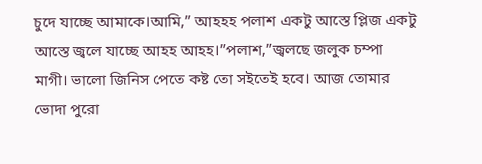চুদে যাচ্ছে আমাকে।আমি,” আহহহ পলাশ একটু আস্তে প্লিজ একটু আস্তে জ্বলে যাচ্ছে আহহ আহহ।”পলাশ,”জ্বলছে জলুক চম্পা মাগী। ভালো জিনিস পেতে কষ্ট তো সইতেই হবে। আজ তোমার ভোদা পুরো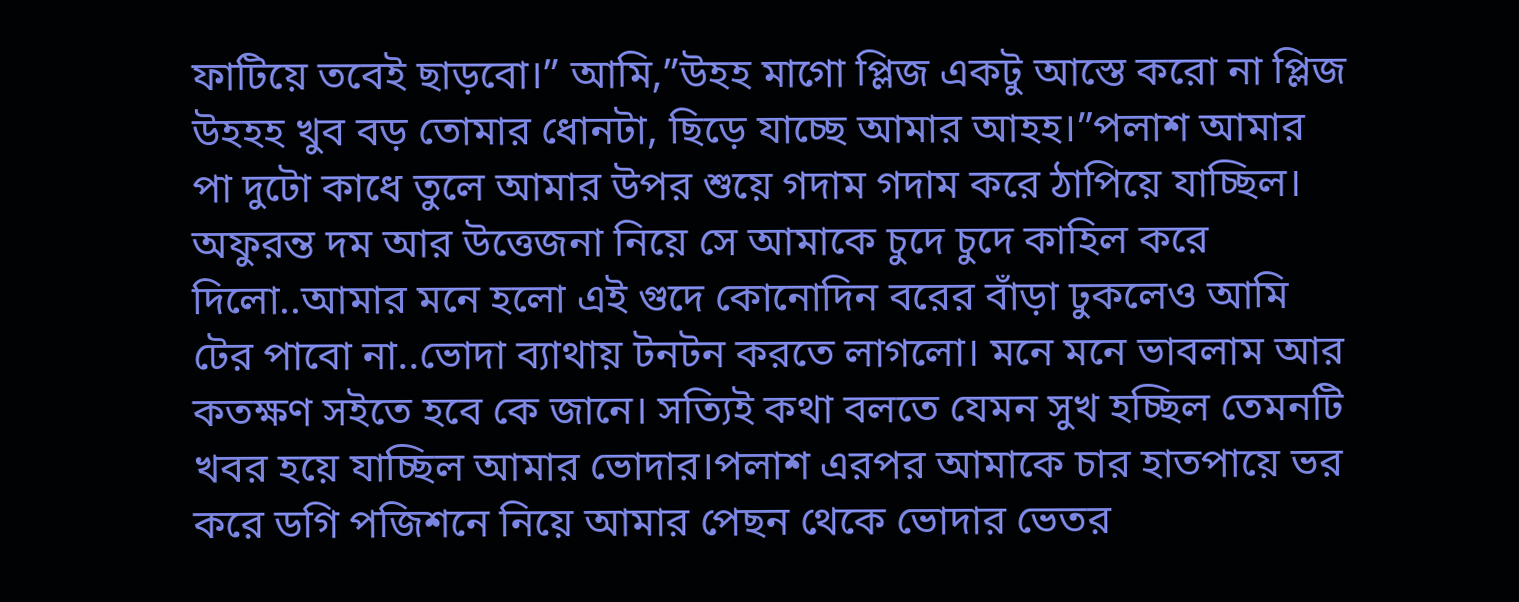ফাটিয়ে তবেই ছাড়বো।” আমি,”উহহ মাগো প্লিজ একটু আস্তে করো না প্লিজ উহহহ খুব বড় তোমার ধোনটা, ছিড়ে যাচ্ছে আমার আহহ।”পলাশ আমার পা দুটো কাধে তুলে আমার উপর শুয়ে গদাম গদাম করে ঠাপিয়ে যাচ্ছিল। অফুরন্ত দম আর উত্তেজনা নিয়ে সে আমাকে চুদে চুদে কাহিল করে দিলো..আমার মনে হলো এই গুদে কোনোদিন বরের বাঁড়া ঢুকলেও আমি টের পাবো না..ভোদা ব্যাথায় টনটন করতে লাগলো। মনে মনে ভাবলাম আর কতক্ষণ সইতে হবে কে জানে। সত্যিই কথা বলতে যেমন সুখ হচ্ছিল তেমনটি খবর হয়ে যাচ্ছিল আমার ভোদার।পলাশ এরপর আমাকে চার হাতপায়ে ভর করে ডগি পজিশনে নিয়ে আমার পেছন থেকে ভোদার ভেতর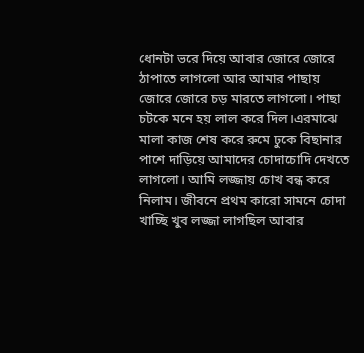ধোনটা ভরে দিয়ে আবার জোরে জোরে ঠাপাতে লাগলো আর আমার পাছায় জোরে জোরে চড় মারতে লাগলো। পাছা চটকে মনে হয় লাল করে দিল।এরমাঝে মালা কাজ শেষ করে রুমে ঢুকে বিছানার পাশে দাড়িয়ে আমাদের চোদাচোদি দেখতে লাগলো। আমি লজ্জায় চোখ বন্ধ করে নিলাম। জীবনে প্রথম কারো সামনে চোদা খাচ্ছি খুব লজ্জা লাগছিল আবার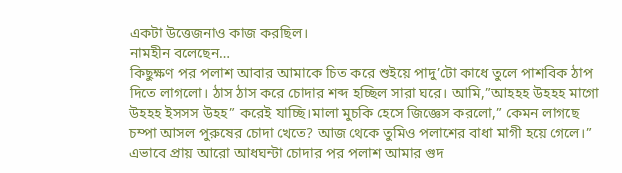একটা উত্তেজনাও কাজ করছিল।
নামহীন বলেছেন…
কিছুক্ষণ পর পলাশ আবার আমাকে চিত করে শুইয়ে পাদু’টো কাধে তুলে পাশবিক ঠাপ দিতে লাগলো। ঠাস ঠাস করে চোদার শব্দ হচ্ছিল সারা ঘরে। আমি,”আহহহ উহহহ মাগো উহহহ ইসসস উহহ” করেই যাচ্ছি।মালা মুচকি হেসে জিজ্ঞেস করলো,” কেমন লাগছে চম্পা আসল পুরুষের চোদা খেতে? আজ থেকে তুমিও পলাশের বাধা মাগী হয়ে গেলে।” এভাবে প্রায় আরো আধঘন্টা চোদার পর পলাশ আমার গুদ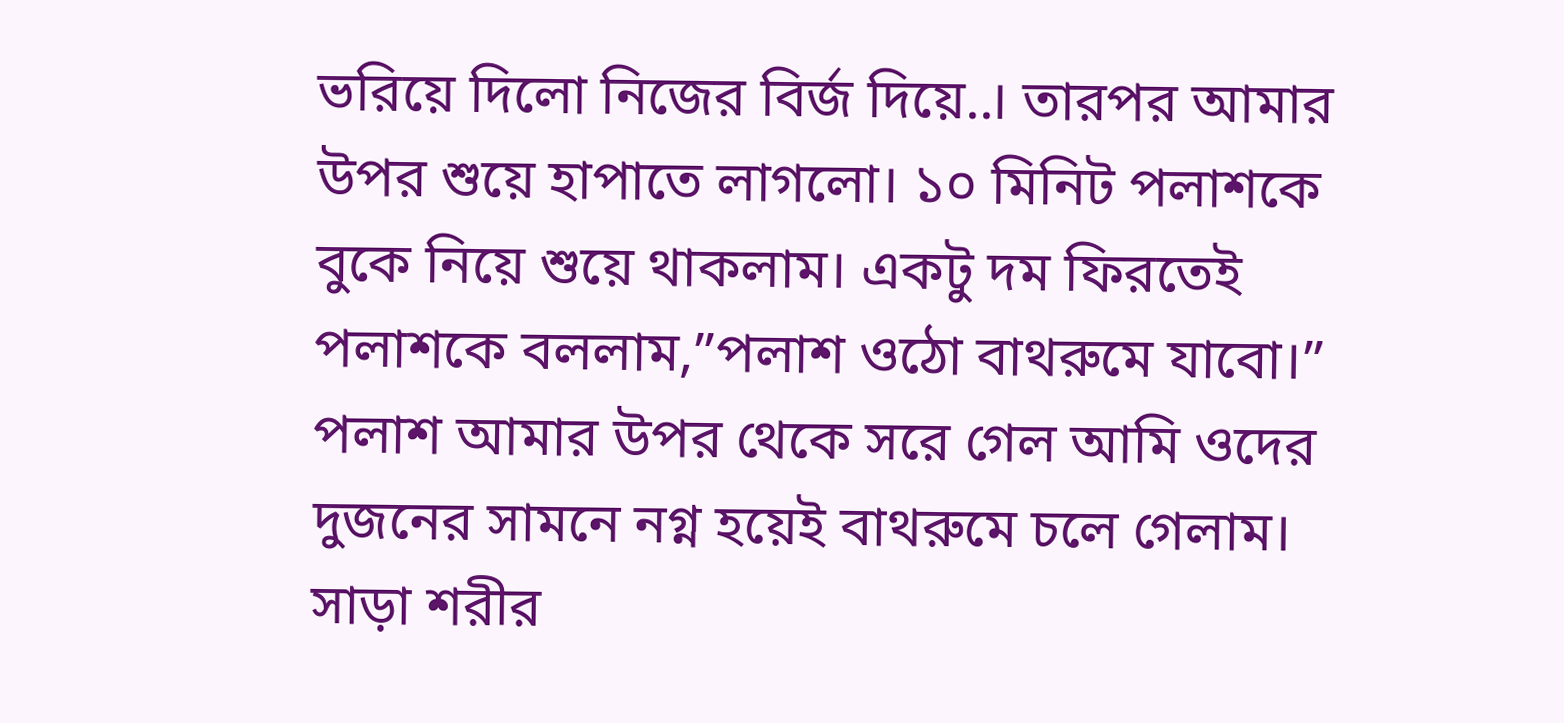ভরিয়ে দিলো নিজের বির্জ দিয়ে..। তারপর আমার উপর শুয়ে হাপাতে লাগলো। ১০ মিনিট পলাশকে বুকে নিয়ে শুয়ে থাকলাম। একটু দম ফিরতেই পলাশকে বললাম,”পলাশ ওঠো বাথরুমে যাবো।” পলাশ আমার উপর থেকে সরে গেল আমি ওদের দুজনের সামনে নগ্ন হয়েই বাথরুমে চলে গেলাম। সাড়া শরীর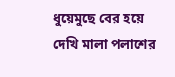ধুয়েমুছে বের হয়ে দেখি মালা পলাশের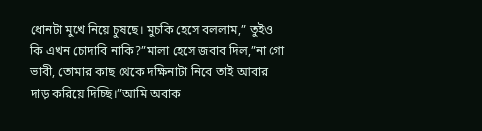ধোনটা মুখে নিয়ে চুষছে। মুচকি হেসে বললাম,” তুইও কি এখন চোদাবি নাকি?”মালা হেসে জবাব দিল,”না গো ভাবী, তোমার কাছ থেকে দক্ষিনাটা নিবে তাই আবার দাড় করিয়ে দিচ্ছি।”আমি অবাক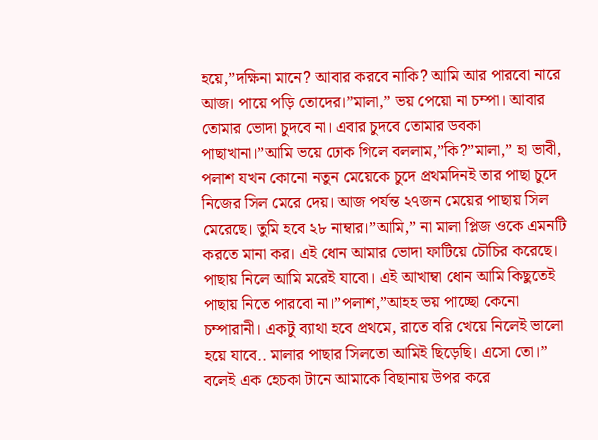হয়ে,”দক্ষিনা মানে? আবার করবে নাকি? আমি আর পারবো নারে আজ। পায়ে পড়ি তোদের।”মালা,” ভয় পেয়ো না চম্পা। আবার তোমার ভোদা চুদবে না। এবার চুদবে তোমার ডবকা পাছাখানা।”আমি ভয়ে ঢোক গিলে বললাম,”কি?”মালা,” হা ভাবী, পলাশ যখন কোনো নতুন মেয়েকে চুদে প্রথমদিনই তার পাছা চুদে নিজের সিল মেরে দেয়। আজ পর্যন্ত ২৭জন মেয়ের পাছায় সিল মেরেছে। তুমি হবে ২৮ নাম্বার।”আমি,” না মালা প্লিজ ওকে এমনটি করতে মানা কর। এই ধোন আমার ভোদা ফাটিয়ে চৌচির করেছে। পাছায় নিলে আমি মরেই যাবো। এই আখাম্বা ধোন আমি কিছুতেই পাছায় নিতে পারবো না।”পলাশ,”আহহ ভয় পাচ্ছো কেনো চম্পারানী। একটু ব্যাথা হবে প্রথমে, রাতে বরি খেয়ে নিলেই ভালো হয়ে যাবে.. মালার পাছার সিলতো আমিই ছিড়েছি। এসো তো।” বলেই এক হেচকা টানে আমাকে বিছানায় উপর করে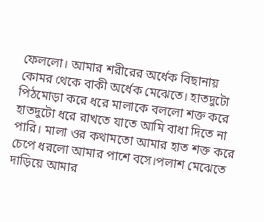ফেললো। আমার শরীরের অর্ধেক বিছানায় কোমর থেকে বাকী অর্ধেক মেঝেতে। হাতদুটো পিঠমোড়া করে ধরে মালাকে বললো শক্ত করে হাতদুটো ধরে রাখতে যাতে আমি বাধা দিতে না পারি। মালা ওর কথামতো আমার হাত শক্ত করে চেপে ধরলো আমার পাশে বসে।পলাশ মেঝেতে দাড়িয়ে আমার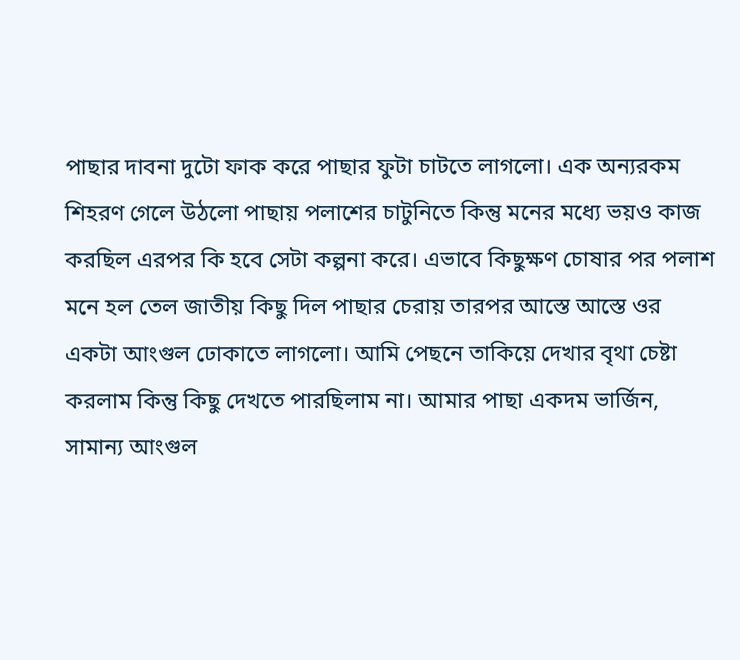পাছার দাবনা দুটো ফাক করে পাছার ফুটা চাটতে লাগলো। এক অন্যরকম শিহরণ গেলে উঠলো পাছায় পলাশের চাটুনিতে কিন্তু মনের মধ্যে ভয়ও কাজ করছিল এরপর কি হবে সেটা কল্পনা করে। এভাবে কিছুক্ষণ চোষার পর পলাশ মনে হল তেল জাতীয় কিছু দিল পাছার চেরায় তারপর আস্তে আস্তে ওর একটা আংগুল ঢোকাতে লাগলো। আমি পেছনে তাকিয়ে দেখার বৃথা চেষ্টা করলাম কিন্তু কিছু দেখতে পারছিলাম না। আমার পাছা একদম ভার্জিন, সামান্য আংগুল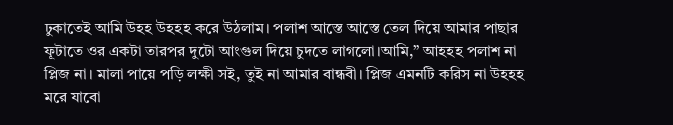ঢুকাতেই আমি উহহ উহহহ করে উঠলাম। পলাশ আস্তে আস্তে তেল দিয়ে আমার পাছার ফূটাতে ওর একটা তারপর দুটো আংগুল দিয়ে চুদতে লাগলো।আমি,” আহহহ পলাশ না প্লিজ না। মালা পায়ে পড়ি লক্ষী সই, তুই না আমার বান্ধবী। প্লিজ এমনটি করিস না উহহহ মরে যাবো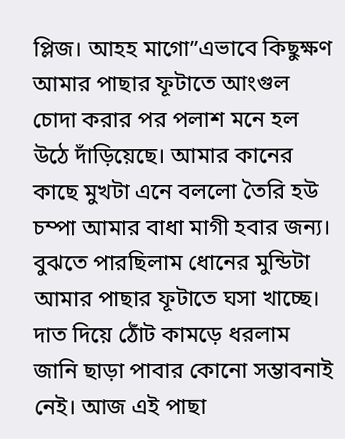প্লিজ। আহহ মাগো”এভাবে কিছুক্ষণ আমার পাছার ফূটাতে আংগুল চোদা করার পর পলাশ মনে হল উঠে দাঁড়িয়েছে। আমার কানের কাছে মুখটা এনে বললো তৈরি হউ চম্পা আমার বাধা মাগী হবার জন্য। বুঝতে পারছিলাম ধোনের মুন্ডিটা আমার পাছার ফূটাতে ঘসা খাচ্ছে। দাত দিয়ে ঠোঁট কামড়ে ধরলাম জানি ছাড়া পাবার কোনো সম্ভাবনাই নেই। আজ এই পাছা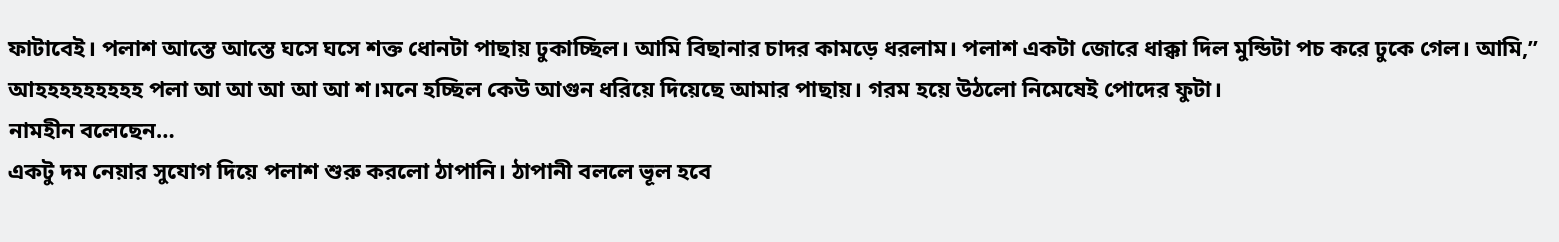ফাটাবেই। পলাশ আস্তে আস্তে ঘসে ঘসে শক্ত ধোনটা পাছায় ঢুকাচ্ছিল। আমি বিছানার চাদর কামড়ে ধরলাম। পলাশ একটা জোরে ধাক্কা দিল মুন্ডিটা পচ করে ঢুকে গেল। আমি,” আহহহহহহহহহ পলা আ আ আ আ আ শ।মনে হচ্ছিল কেউ আগুন ধরিয়ে দিয়েছে আমার পাছায়। গরম হয়ে উঠলো নিমেষেই পোদের ফুটা।
নামহীন বলেছেন…
একটু দম নেয়ার সুযোগ দিয়ে পলাশ শুরু করলো ঠাপানি। ঠাপানী বললে ভূল হবে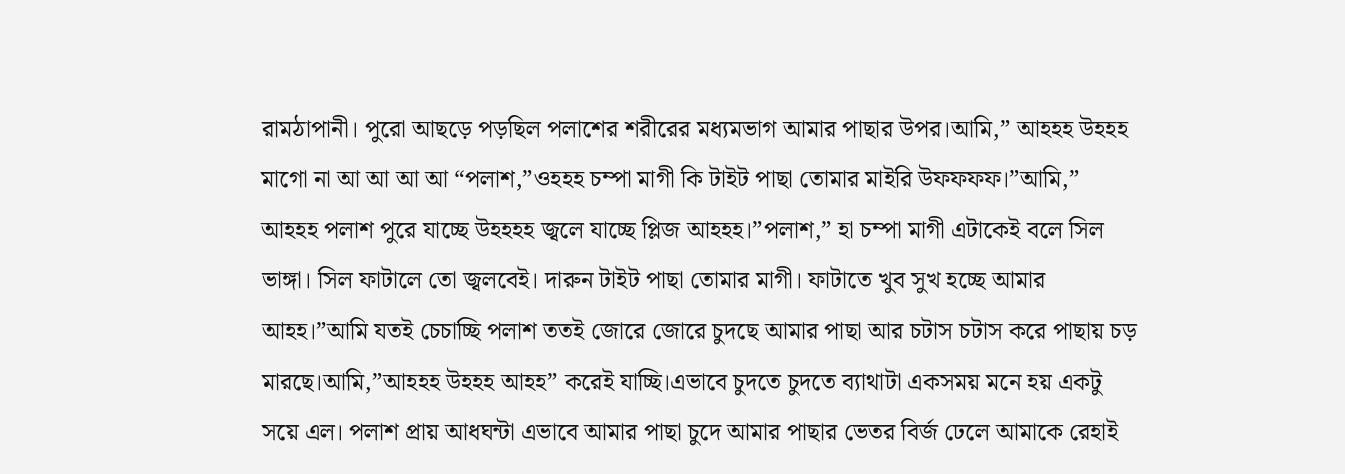রামঠাপানী। পুরো আছড়ে পড়ছিল পলাশের শরীরের মধ্যমভাগ আমার পাছার উপর।আমি,” আহহহ উহহহ মাগো না আ আ আ আ “পলাশ,”ওহহহ চম্পা মাগী কি টাইট পাছা তোমার মাইরি উফফফফ।”আমি,” আহহহ পলাশ পুরে যাচ্ছে উহহহহ জ্বলে যাচ্ছে প্লিজ আহহহ।”পলাশ,” হা চম্পা মাগী এটাকেই বলে সিল ভাঙ্গা। সিল ফাটালে তো জ্বলবেই। দারুন টাইট পাছা তোমার মাগী। ফাটাতে খুব সুখ হচ্ছে আমার আহহ।”আমি যতই চেচাচ্ছি পলাশ ততই জোরে জোরে চুদছে আমার পাছা আর চটাস চটাস করে পাছায় চড় মারছে।আমি,”আহহহ উহহহ আহহ” করেই যাচ্ছি।এভাবে চুদতে চুদতে ব্যাথাটা একসময় মনে হয় একটু সয়ে এল। পলাশ প্রায় আধঘন্টা এভাবে আমার পাছা চুদে আমার পাছার ভেতর বির্জ ঢেলে আমাকে রেহাই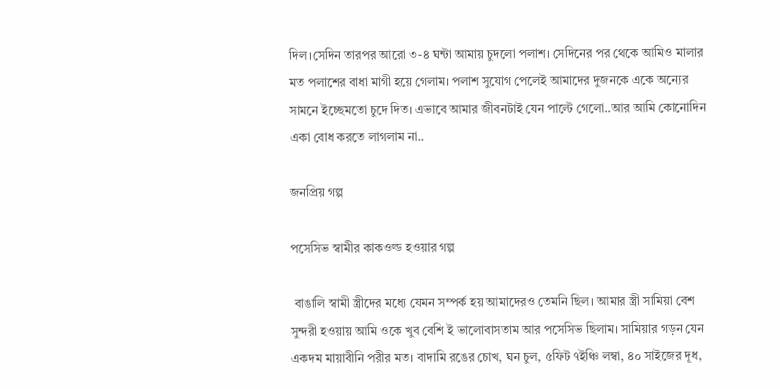দিল।সেদিন তারপর আরো ৩-৪ ঘন্টা আমায় চুদলো পলাশ। সেদিনের পর থেকে আমিও মালার মত পলাশের বাধা মাগী হয়ে গেলাম। পলাশ সুযোগ পেলেই আমাদের দুজনকে একে অন্যের সামনে ইচ্ছেমতো চুদে দিত। এভাবে আমার জীবনটাই যেন পাল্টে গেলো..আর আমি কোনোদিন একা বোধ করতে লাগলাম না..

জনপ্রিয় গল্প

পসেসিভ স্বামীর কাকওল্ড হওয়ার গল্প

 বাঙালি স্বামী স্ত্রীদের মধ্যে যেমন সম্পর্ক হয় আমাদেরও তেমনি ছিল। আমার স্ত্রী সামিয়া বেশ সুন্দরী হওয়ায় আমি ওকে খুব বেশি ই ভালোবাসতাম আর পসেসিভ ছিলাম। সামিয়ার গড়ন যেন একদম মায়াবীনি পরীর মত। বাদামি রঙের চোখ, ঘন চুল, ৫ফিট ৭ইঞ্চি লম্বা, ৪০ সাইজের দূধ,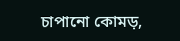চাপানো কোমড়,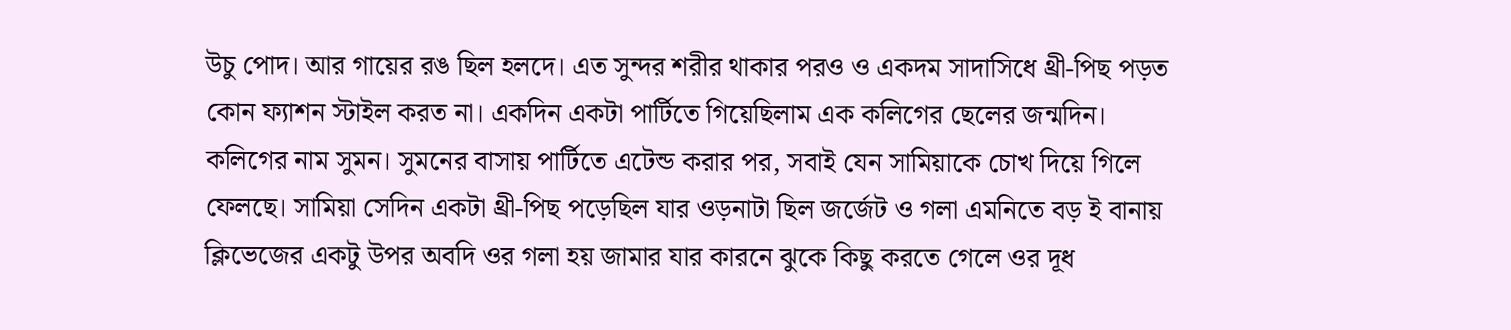উচু পোদ। আর গায়ের রঙ ছিল হলদে। এত সুন্দর শরীর থাকার পরও ও একদম সাদাসিধে থ্রী-পিছ পড়ত কোন ফ্যাশন স্টাইল করত না। একদিন একটা পার্টিতে গিয়েছিলাম এক কলিগের ছেলের জন্মদিন। কলিগের নাম সুমন। সুমনের বাসায় পার্টিতে এটেন্ড করার পর, সবাই যেন সামিয়াকে চোখ দিয়ে গিলে ফেলছে। সামিয়া সেদিন একটা থ্রী-পিছ পড়েছিল যার ওড়নাটা ছিল জর্জেট ও গলা এমনিতে বড় ই বানায় ক্লিভেজের একটু উপর অবদি ওর গলা হয় জামার যার কারনে ঝুকে কিছু করতে গেলে ওর দূধ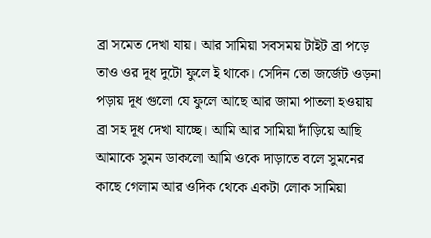ব্রা সমেত দেখা যায়। আর সামিয়া সবসময় টাইট ব্রা পড়ে তাও ওর দূধ দুটো ফুলে ই থাকে। সেদিন তো জর্জেট ওড়না পড়ায় দূধ গুলো যে ফুলে আছে আর জামা পাতলা হওয়ায় ব্রা সহ দূধ দেখা যাচ্ছে। আমি আর সামিয়া দাঁড়িয়ে আছি আমাকে সুমন ডাকলো আমি ওকে দাড়াতে বলে সুমনের কাছে গেলাম আর ওদিক থেকে একটা লোক সামিয়া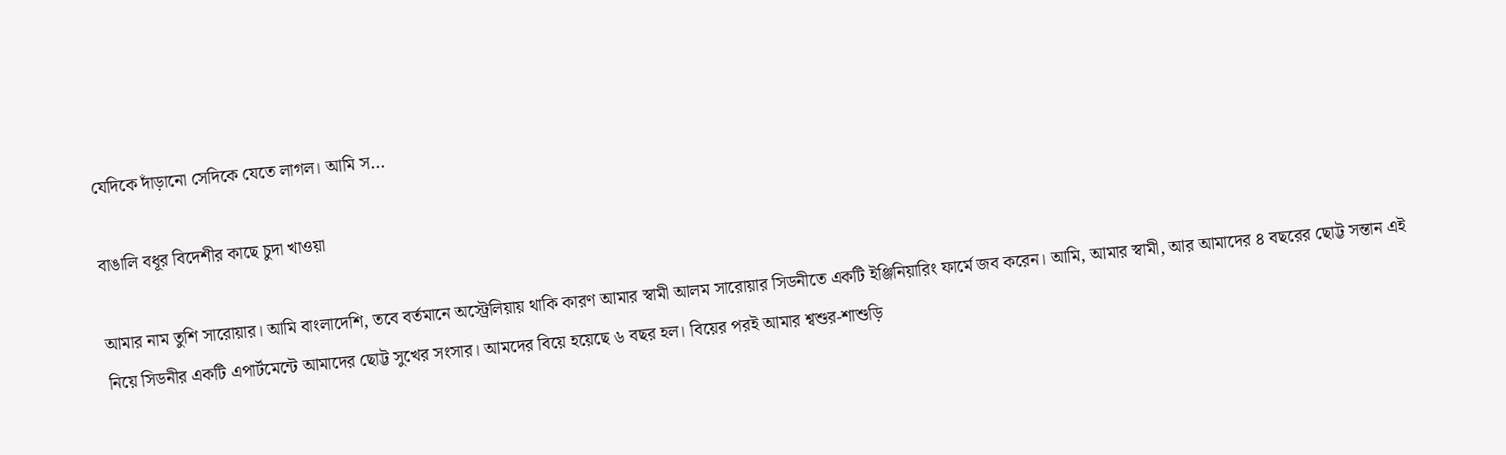যেদিকে দাঁড়ানো সেদিকে যেতে লাগল। আমি স...

বাঙালি বধূর বিদেশীর কাছে চুদা খাওয়া

আমার নাম তুশি সারোয়ার। আমি বাংলাদেশি, তবে বর্তমানে অস্ট্রেলিয়ায় থাকি কারণ আমার স্বামী আলম সারোয়ার সিডনীতে একটি ইঞ্জিনিয়ারিং ফার্মে জব করেন। আমি, আমার স্বামী, আর আমাদের ৪ বছরের ছোট্ট সন্তান এই নিয়ে সিডনীর একটি এপার্টমেন্টে আমাদের ছোট্ট সুখের সংসার। আমদের বিয়ে হয়েছে ৬ বছর হল। বিয়ের পরই আমার শ্বশুর-শাশুড়ি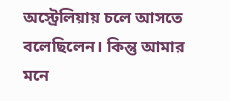অস্ট্রেলিয়ায় চলে আসতে বলেছিলেন। কিন্তু আমার মনে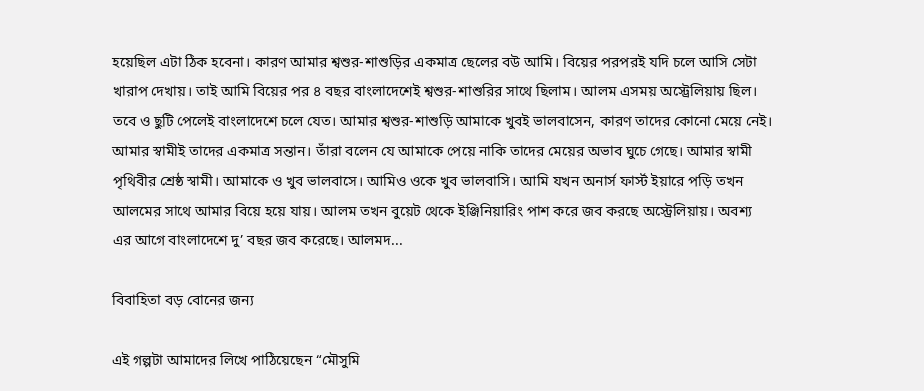হয়েছিল এটা ঠিক হবেনা। কারণ আমার শ্বশুর-শাশুড়ির একমাত্র ছেলের বউ আমি। বিয়ের পরপরই যদি চলে আসি সেটা খারাপ দেখায়। তাই আমি বিয়ের পর ৪ বছর বাংলাদেশেই শ্বশুর-শাশুরির সাথে ছিলাম। আলম এসময় অস্ট্রেলিয়ায় ছিল। তবে ও ছুটি পেলেই বাংলাদেশে চলে যেত। আমার শ্বশুর-শাশুড়ি আমাকে খুবই ভালবাসেন, কারণ তাদের কোনো মেয়ে নেই। আমার স্বামীই তাদের একমাত্র সন্তান। তাঁরা বলেন যে আমাকে পেয়ে নাকি তাদের মেয়ের অভাব ঘুচে গেছে। আমার স্বামী পৃথিবীর শ্রেষ্ঠ স্বামী। আমাকে ও খুব ভালবাসে। আমিও ওকে খুব ভালবাসি। আমি যখন অনার্স ফার্স্ট ইয়ারে পড়ি তখন আলমের সাথে আমার বিয়ে হয়ে যায়। আলম তখন বুয়েট থেকে ইঞ্জিনিয়ারিং পাশ করে জব করছে অস্ট্রেলিয়ায়। অবশ্য এর আগে বাংলাদেশে দু’ বছর জব করেছে। আলমদ...

বিবাহিতা বড় বোনের জন্য

এই গল্পটা আমাদের লিখে পাঠিয়েছেন “মৌসুমি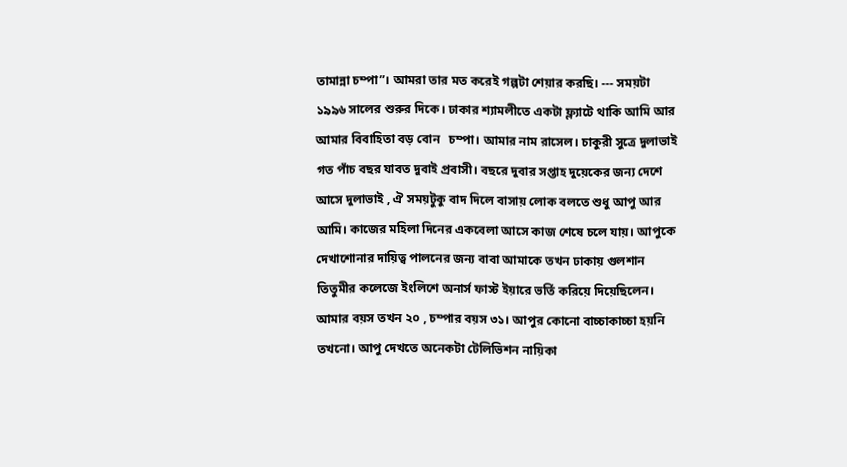তামান্না চম্পা”। আমরা তার মত করেই গল্পটা শেয়ার করছি। --- সময়টা ১৯৯৬ সালের শুরুর দিকে। ঢাকার শ্যামলীতে একটা ফ্ল্যাটে থাকি আমি আর আমার বিবাহিতা বড় বোন   চম্পা। আমার নাম রাসেল। চাকুরী সুত্রে দুলাভাই গত পাঁচ বছর যাবত দুবাই প্রবাসী। বছরে দুবার সপ্তাহ দুয়েকের জন্য দেশে আসে দুলাভাই , ঐ সময়টুকু বাদ দিলে বাসায় লোক বলতে শুধু আপু আর আমি। কাজের মহিলা দিনের একবেলা আসে কাজ শেষে চলে যায়। আপুকে দেখাশোনার দায়িত্ব পালনের জন্য বাবা আমাকে তখন ঢাকায় গুলশান তিতুমীর কলেজে ইংলিশে অনার্স ফাস্ট ইয়ারে ভর্তি করিয়ে দিয়েছিলেন। আমার বয়স তখন ২০ , চম্পার বয়স ৩১। আপুর কোনো বাচ্চাকাচ্চা হয়নি তখনো। আপু দেখতে অনেকটা টেলিভিশন নায়িকা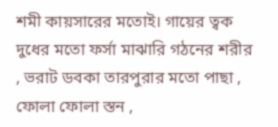শমী কায়সারের মতোই। গায়ের ত্বক দুধের মতো ফর্সা মাঝারি গঠনের শরীর , ভরাট ডবকা তারপুরার মতো পাছা , ফোলা ফোলা স্তন ,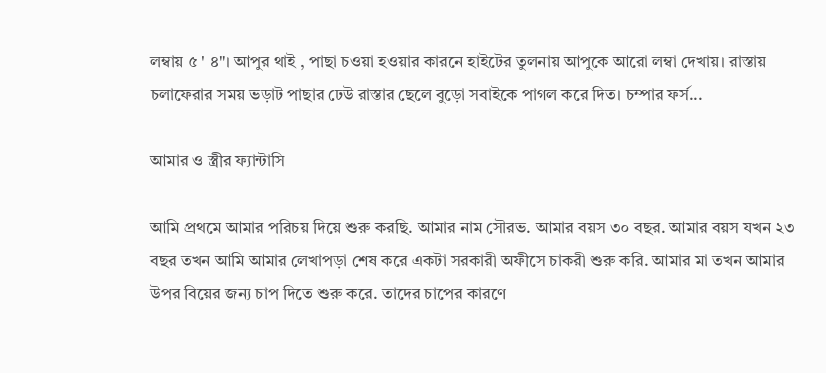লম্বায় ৫ ' ৪"। আপুর থাই , পাছা চওয়া হওয়ার কারনে হাইটের তুলনায় আপুকে আরো লম্বা দেখায়। রাস্তায় চলাফেরার সময় ভড়াট পাছার ঢেউ রাস্তার ছেলে বুড়ো সবাইকে পাগল করে দিত। চম্পার ফর্স...

আমার ও স্ত্রীর ফ্যান্টাসি

আমি প্রথমে আমার পরিচয় দিয়ে শুরু করছি. আমার নাম সৌরভ. আমার বয়স ৩০ বছর. আমার বয়স যখন ২৩ বছর তখন আমি আমার লেখাপড়া শেষ করে একটা সরকারী অফীসে চাকরী শুরু করি. আমার মা তখন আমার উপর বিয়ের জন্য চাপ দিতে শুরু করে. তাদের চাপের কারণে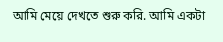আমি মেয়ে দেখতে শুরু করি. আমি একটা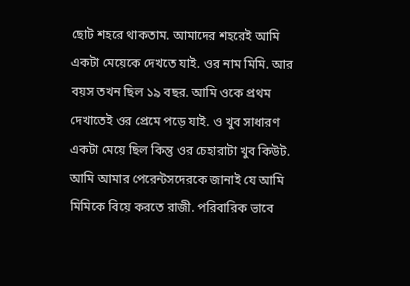ছোট শহরে থাকতাম. আমাদের শহরেই আমি একটা মেয়েকে দেখতে যাই. ওর নাম মিমি. আর বয়স তখন ছিল ১৯ বছর. আমি ওকে প্রথম দেখাতেই ওর প্রেমে পড়ে যাই. ও খুব সাধারণ একটা মেয়ে ছিল কিন্তু ওর চেহারাটা খুব কিউট. আমি আমার পেরেন্টসদেরকে জানাই যে আমি মিমিকে বিয়ে করতে রাজী. পরিবারিক ভাবে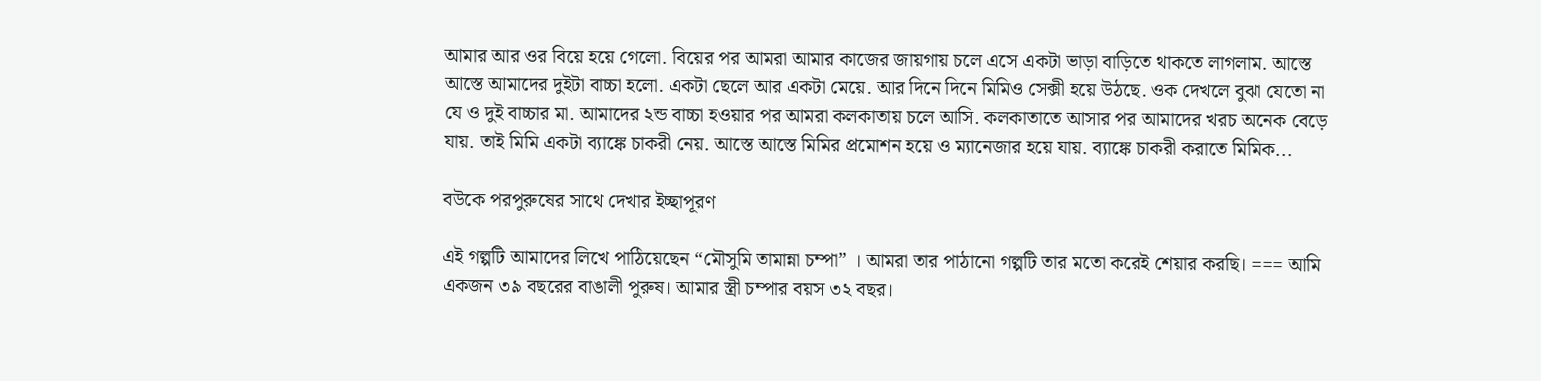আমার আর ওর বিয়ে হয়ে গেলো. বিয়ের পর আমরা আমার কাজের জায়গায় চলে এসে একটা ভাড়া বাড়িতে থাকতে লাগলাম. আস্তে আস্তে আমাদের দুইটা বাচ্চা হলো. একটা ছেলে আর একটা মেয়ে. আর দিনে দিনে মিমিও সেক্সী হয়ে উঠছে. ওক দেখলে বুঝা যেতো না যে ও দুই বাচ্চার মা. আমাদের ২ন্ড বাচ্চা হওয়ার পর আমরা কলকাতায় চলে আসি. কলকাতাতে আসার পর আমাদের খরচ অনেক বেড়ে যায়. তাই মিমি একটা ব্যাঙ্কে চাকরী নেয়. আস্তে আস্তে মিমির প্রমোশন হয়ে ও ম্যানেজার হয়ে যায়. ব্যাঙ্কে চাকরী করাতে মিমিক...

বউকে পরপুরুষের সাথে দেখার ইচ্ছাপূরণ

এই গল্পটি আমাদের লিখে পাঠিয়েছেন “মৌসুমি তামান্না চম্পা” । আমরা তার পাঠানো গল্পটি তার মতো করেই শেয়ার করছি। === আমি একজন ৩৯ বছরের বাঙালী পুরুষ। আমার স্ত্রী চম্পার বয়স ৩২ বছর।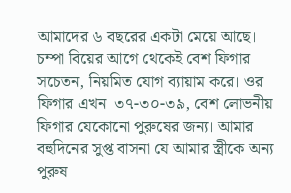আমাদের ৬ বছরের একটা মেয়ে আছে। চম্পা বিয়ের আগে থেকেই বেশ ফিগার সচেতন, নিয়মিত যোগ ব্যায়াম করে। ওর ফিগার এখন  ৩৭-৩০-৩৯, বেশ লোভনীয় ফিগার যেকোনো পুরুষের জন্য। আমার বহুদিনের সুপ্ত বাসনা যে আমার স্ত্রীকে অন্য পুরুষ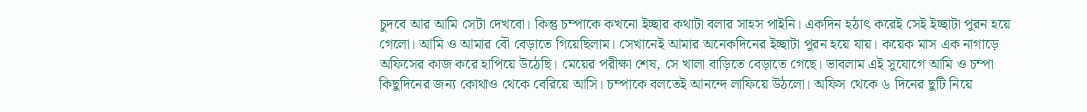চুদবে আর আমি সেটা দেখবো। কিন্তু চম্পাকে কখনো ইচ্ছার কথাটা বলার সাহস পাইনি। একদিন হঠাৎ করেই সেই ইচ্ছাটা পুরন হয়ে গেলো। আমি ও আমার বৌ বেড়াতে গিয়েছিলাম। সেখানেই আমার অনেকদিনের ইচ্ছাটা পুরন হয়ে যায়। কয়েক মাস এক নাগাড়ে অফিসের কাজ করে হাপিয়ে উঠেছি। মেয়ের পরীক্ষা শেষ, সে খালা বাড়িতে বেড়াতে গেছে। ভাবলাম এই সুযোগে আমি ও চম্পা কিছুদিনের জন্য কোথাও থেকে বেরিয়ে আসি। চম্পাকে বলতেই আনন্দে লাফিয়ে উঠলো। অফিস থেকে ৬ দিনের ছুটি নিয়ে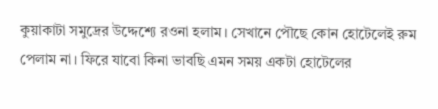কুয়াকাটা সমুদ্রের উদ্দেশ্যে রওনা হলাম। সেখানে পৌছে কোন হোটেলেই রুম পেলাম না। ফিরে যাবো কিনা ভাবছি এমন সময় একটা হোটেলের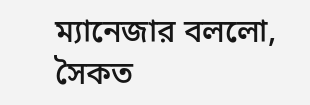ম্যানেজার বললো, সৈকত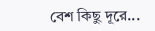বেশ কিছু দূরে...